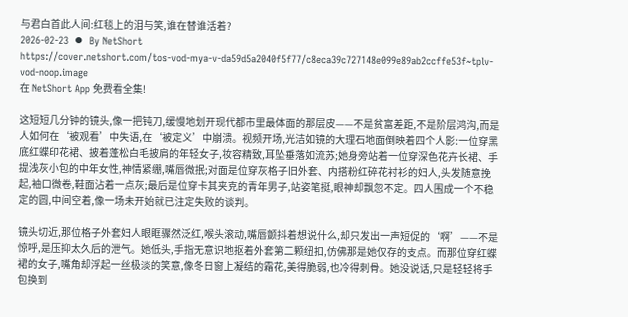与君白首此人间:红毯上的泪与笑,谁在替谁活着?
2026-02-23  ⦁  By NetShort
https://cover.netshort.com/tos-vod-mya-v-da59d5a2040f5f77/c8eca39c727148e099e89ab2ccffe53f~tplv-vod-noop.image
在 NetShort App 免费看全集!

这短短几分钟的镜头,像一把钝刀,缓慢地划开现代都市里最体面的那层皮——不是贫富差距,不是阶层鸿沟,而是人如何在‘被观看’中失语,在‘被定义’中崩溃。视频开场,光洁如镜的大理石地面倒映着四个人影:一位穿黑底红蝶印花裙、披着蓬松白毛披肩的年轻女子,妆容精致,耳坠垂落如流苏;她身旁站着一位穿深色花卉长裙、手提浅灰小包的中年女性,神情紧绷,嘴唇微抿;对面是位穿灰格子旧外套、内搭粉红碎花衬衫的妇人,头发随意挽起,袖口微卷,鞋面沾着一点灰;最后是位穿卡其夹克的青年男子,站姿笔挺,眼神却飘忽不定。四人围成一个不稳定的圆,中间空着,像一场未开始就已注定失败的谈判。

镜头切近,那位格子外套妇人眼眶骤然泛红,喉头滚动,嘴唇颤抖着想说什么,却只发出一声短促的‘啊’——不是惊呼,是压抑太久后的泄气。她低头,手指无意识地抠着外套第二颗纽扣,仿佛那是她仅存的支点。而那位穿红蝶裙的女子,嘴角却浮起一丝极淡的笑意,像冬日窗上凝结的霜花,美得脆弱,也冷得刺骨。她没说话,只是轻轻将手包换到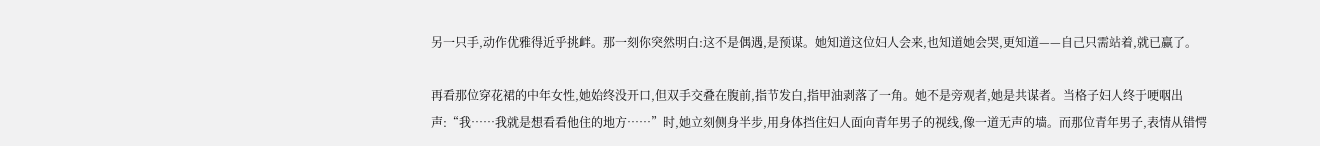另一只手,动作优雅得近乎挑衅。那一刻你突然明白:这不是偶遇,是预谋。她知道这位妇人会来,也知道她会哭,更知道——自己只需站着,就已赢了。

再看那位穿花裙的中年女性,她始终没开口,但双手交叠在腹前,指节发白,指甲油剥落了一角。她不是旁观者,她是共谋者。当格子妇人终于哽咽出声:“我……我就是想看看他住的地方……”时,她立刻侧身半步,用身体挡住妇人面向青年男子的视线,像一道无声的墙。而那位青年男子,表情从错愕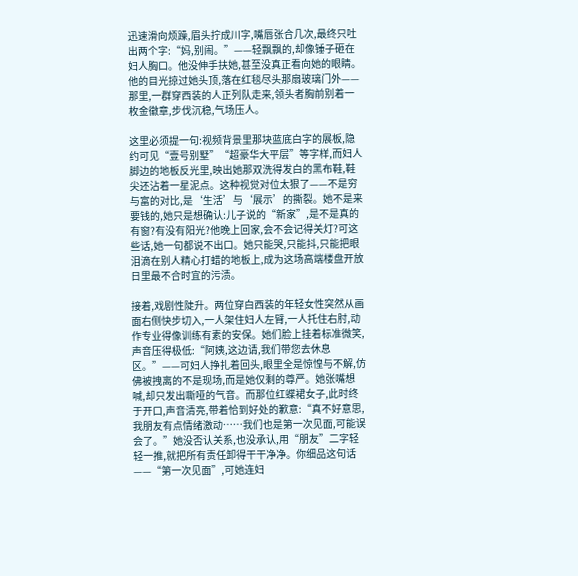迅速滑向烦躁,眉头拧成川字,嘴唇张合几次,最终只吐出两个字:“妈,别闹。”——轻飘飘的,却像锤子砸在妇人胸口。他没伸手扶她,甚至没真正看向她的眼睛。他的目光掠过她头顶,落在红毯尽头那扇玻璃门外——那里,一群穿西装的人正列队走来,领头者胸前别着一枚金徽章,步伐沉稳,气场压人。

这里必须提一句:视频背景里那块蓝底白字的展板,隐约可见“壹号别墅”“超豪华大平层”等字样,而妇人脚边的地板反光里,映出她那双洗得发白的黑布鞋,鞋尖还沾着一星泥点。这种视觉对位太狠了——不是穷与富的对比,是‘生活’与‘展示’的撕裂。她不是来要钱的,她只是想确认:儿子说的“新家”,是不是真的有窗?有没有阳光?他晚上回家,会不会记得关灯?可这些话,她一句都说不出口。她只能哭,只能抖,只能把眼泪滴在别人精心打蜡的地板上,成为这场高端楼盘开放日里最不合时宜的污渍。

接着,戏剧性陡升。两位穿白西装的年轻女性突然从画面右侧快步切入,一人架住妇人左臂,一人托住右肘,动作专业得像训练有素的安保。她们脸上挂着标准微笑,声音压得极低:“阿姨,这边请,我们带您去休息区。”——可妇人挣扎着回头,眼里全是惊惶与不解,仿佛被拽离的不是现场,而是她仅剩的尊严。她张嘴想喊,却只发出嘶哑的气音。而那位红蝶裙女子,此时终于开口,声音清亮,带着恰到好处的歉意:“真不好意思,我朋友有点情绪激动……我们也是第一次见面,可能误会了。”她没否认关系,也没承认,用“朋友”二字轻轻一推,就把所有责任卸得干干净净。你细品这句话——“第一次见面”,可她连妇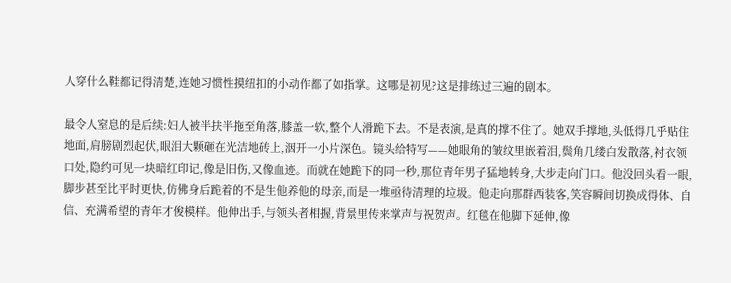人穿什么鞋都记得清楚,连她习惯性摸纽扣的小动作都了如指掌。这哪是初见?这是排练过三遍的剧本。

最令人窒息的是后续:妇人被半扶半拖至角落,膝盖一软,整个人滑跪下去。不是表演,是真的撑不住了。她双手撑地,头低得几乎贴住地面,肩膀剧烈起伏,眼泪大颗砸在光洁地砖上,洇开一小片深色。镜头给特写——她眼角的皱纹里嵌着泪,鬓角几缕白发散落,衬衣领口处,隐约可见一块暗红印记,像是旧伤,又像血迹。而就在她跪下的同一秒,那位青年男子猛地转身,大步走向门口。他没回头看一眼,脚步甚至比平时更快,仿佛身后跪着的不是生他养他的母亲,而是一堆亟待清理的垃圾。他走向那群西装客,笑容瞬间切换成得体、自信、充满希望的青年才俊模样。他伸出手,与领头者相握,背景里传来掌声与祝贺声。红毯在他脚下延伸,像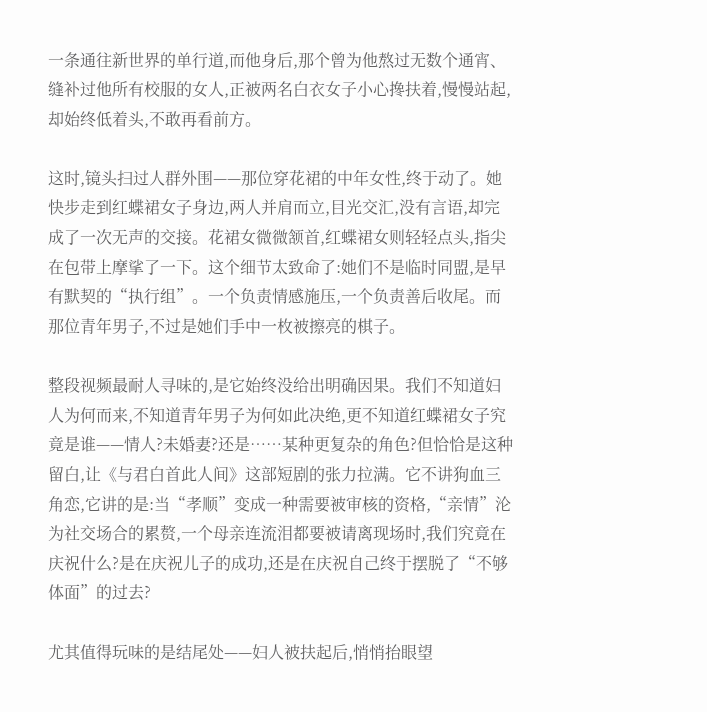一条通往新世界的单行道,而他身后,那个曾为他熬过无数个通宵、缝补过他所有校服的女人,正被两名白衣女子小心搀扶着,慢慢站起,却始终低着头,不敢再看前方。

这时,镜头扫过人群外围——那位穿花裙的中年女性,终于动了。她快步走到红蝶裙女子身边,两人并肩而立,目光交汇,没有言语,却完成了一次无声的交接。花裙女微微颔首,红蝶裙女则轻轻点头,指尖在包带上摩挲了一下。这个细节太致命了:她们不是临时同盟,是早有默契的“执行组”。一个负责情感施压,一个负责善后收尾。而那位青年男子,不过是她们手中一枚被擦亮的棋子。

整段视频最耐人寻味的,是它始终没给出明确因果。我们不知道妇人为何而来,不知道青年男子为何如此决绝,更不知道红蝶裙女子究竟是谁——情人?未婚妻?还是……某种更复杂的角色?但恰恰是这种留白,让《与君白首此人间》这部短剧的张力拉满。它不讲狗血三角恋,它讲的是:当“孝顺”变成一种需要被审核的资格,“亲情”沦为社交场合的累赘,一个母亲连流泪都要被请离现场时,我们究竟在庆祝什么?是在庆祝儿子的成功,还是在庆祝自己终于摆脱了“不够体面”的过去?

尤其值得玩味的是结尾处——妇人被扶起后,悄悄抬眼望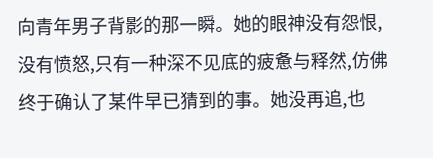向青年男子背影的那一瞬。她的眼神没有怨恨,没有愤怒,只有一种深不见底的疲惫与释然,仿佛终于确认了某件早已猜到的事。她没再追,也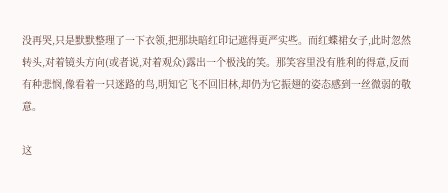没再哭,只是默默整理了一下衣领,把那块暗红印记遮得更严实些。而红蝶裙女子,此时忽然转头,对着镜头方向(或者说,对着观众)露出一个极浅的笑。那笑容里没有胜利的得意,反而有种悲悯,像看着一只迷路的鸟,明知它飞不回旧林,却仍为它振翅的姿态感到一丝微弱的敬意。

这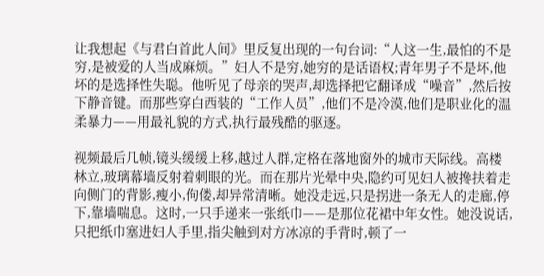让我想起《与君白首此人间》里反复出现的一句台词:“人这一生,最怕的不是穷,是被爱的人当成麻烦。”妇人不是穷,她穷的是话语权;青年男子不是坏,他坏的是选择性失聪。他听见了母亲的哭声,却选择把它翻译成“噪音”,然后按下静音键。而那些穿白西装的“工作人员”,他们不是冷漠,他们是职业化的温柔暴力——用最礼貌的方式,执行最残酷的驱逐。

视频最后几帧,镜头缓缓上移,越过人群,定格在落地窗外的城市天际线。高楼林立,玻璃幕墙反射着刺眼的光。而在那片光晕中央,隐约可见妇人被搀扶着走向侧门的背影,瘦小,佝偻,却异常清晰。她没走远,只是拐进一条无人的走廊,停下,靠墙喘息。这时,一只手递来一张纸巾——是那位花裙中年女性。她没说话,只把纸巾塞进妇人手里,指尖触到对方冰凉的手背时,顿了一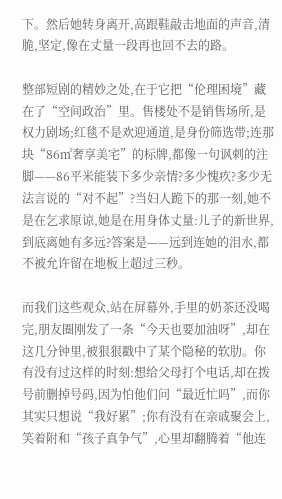下。然后她转身离开,高跟鞋敲击地面的声音,清脆,坚定,像在丈量一段再也回不去的路。

整部短剧的精妙之处,在于它把“伦理困境”藏在了“空间政治”里。售楼处不是销售场所,是权力剧场;红毯不是欢迎通道,是身份筛选带;连那块“86㎡奢享美宅”的标牌,都像一句讽刺的注脚——86平米能装下多少亲情?多少愧疚?多少无法言说的“对不起”?当妇人跪下的那一刻,她不是在乞求原谅,她是在用身体丈量:儿子的新世界,到底离她有多远?答案是——远到连她的泪水,都不被允许留在地板上超过三秒。

而我们这些观众,站在屏幕外,手里的奶茶还没喝完,朋友圈刚发了一条“今天也要加油呀”,却在这几分钟里,被狠狠戳中了某个隐秘的软肋。你有没有过这样的时刻:想给父母打个电话,却在拨号前删掉号码,因为怕他们问“最近忙吗”,而你其实只想说“我好累”;你有没有在亲戚聚会上,笑着附和“孩子真争气”,心里却翻腾着“他连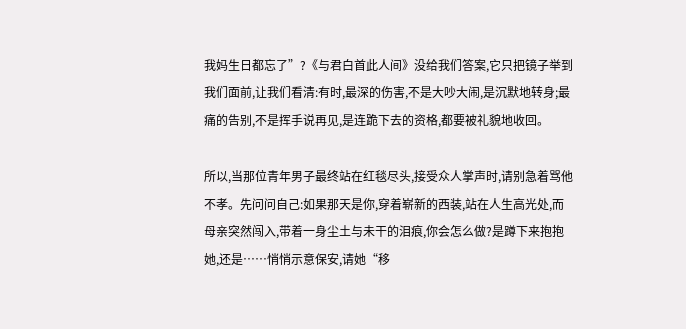我妈生日都忘了”?《与君白首此人间》没给我们答案,它只把镜子举到我们面前,让我们看清:有时,最深的伤害,不是大吵大闹,是沉默地转身;最痛的告别,不是挥手说再见,是连跪下去的资格,都要被礼貌地收回。

所以,当那位青年男子最终站在红毯尽头,接受众人掌声时,请别急着骂他不孝。先问问自己:如果那天是你,穿着崭新的西装,站在人生高光处,而母亲突然闯入,带着一身尘土与未干的泪痕,你会怎么做?是蹲下来抱抱她,还是……悄悄示意保安,请她“移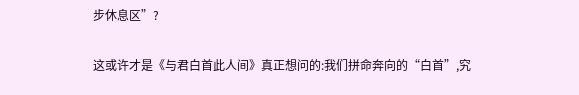步休息区”?

这或许才是《与君白首此人间》真正想问的:我们拼命奔向的“白首”,究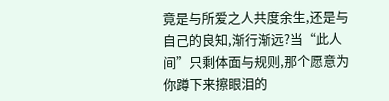竟是与所爱之人共度余生,还是与自己的良知,渐行渐远?当“此人间”只剩体面与规则,那个愿意为你蹲下来擦眼泪的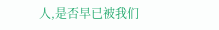人,是否早已被我们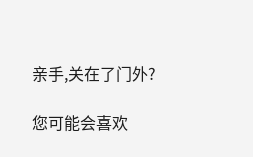亲手,关在了门外?

您可能会喜欢